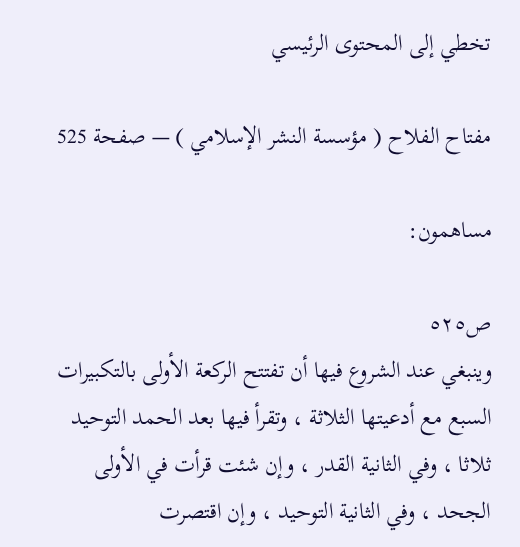تخطي إلى المحتوى الرئيسي

مفتاح الفلاح ( مؤسسة النشر الإسلامي ) — صفحة 525

مساهمون:

ص٥٢٥
وينبغي عند الشروع فيها أن تفتتح الركعة الأولى بالتكبيرات السبع مع أدعيتها الثلاثة ، وتقرأ فيها بعد الحمد التوحيد ثلاثا ، وفي الثانية القدر ، وإن شئت قرأت في الأولى الجحد ، وفي الثانية التوحيد ، وإن اقتصرت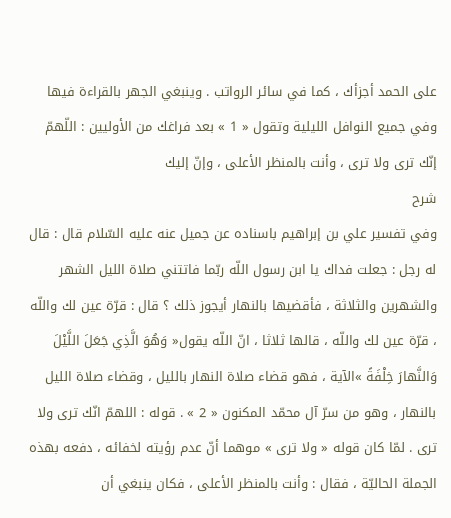على الحمد أجزأك ، كما في سائر الرواتب . وينبغي الجهر بالقراءة فيها وفي جميع النوافل الليلية وتقول « 1 » بعد فراغك من الأوليين : اللّهمّ إنّك ترى ولا ترى ، وأنت بالمنظر الأعلى ، وإنّ إليك
شرح
وفي تفسير علي بن إبراهيم باسناده عن جميل عنه عليه السّلام قال : قال له رجل : جعلت فداك يا ابن رسول اللّه ربّما فاتتني صلاة الليل الشهر والشهرين والثلاثة ، فأقضيها بالنهار أيجوز ذلك ؟ قال : قرّة عين لك واللّه ، قرّة عين لك واللّه ، قالها ثلاثا ، انّ اللّه يقول« وَهُوَ الَّذِي جَعَلَ اللَّيْلَ وَالنَّهارَ خِلْفَةً »الآية ، فهو قضاء صلاة النهار بالليل ، وقضاء صلاة الليل بالنهار ، وهو من سرّ آل محمّد المكنون « 2 » . قوله : اللهمّ انّك ترى ولا ترى . لمّا كان قوله « ولا ترى » موهما أنّ عدم رؤيته لخفائه ، دفعه بهذه الجملة الحاليّة ، فقال : وأنت بالمنظر الأعلى ، فكان ينبغي أن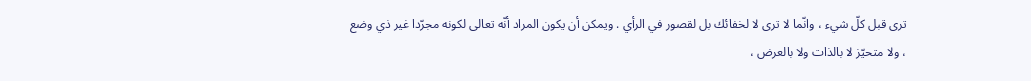ترى قبل كلّ شيء ، وانّما لا ترى لا لخفائك بل لقصور في الرأي . ويمكن أن يكون المراد أنّه تعالى لكونه مجرّدا غير ذي وضع ، ولا متحيّز لا بالذات ولا بالعرض ،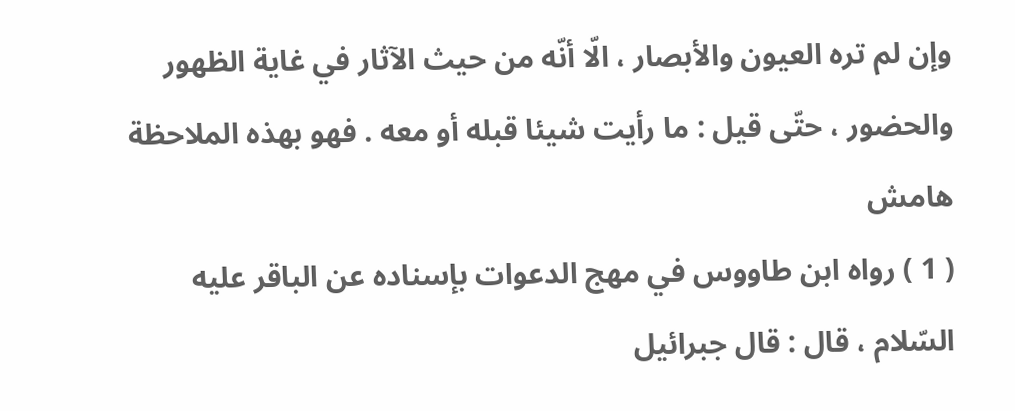وإن لم تره العيون والأبصار ، الّا أنّه من حيث الآثار في غاية الظهور والحضور ، حتّى قيل : ما رأيت شيئا قبله أو معه . فهو بهذه الملاحظة
هامش
( 1 ) رواه ابن طاووس في مهج الدعوات بإسناده عن الباقر عليه السّلام ، قال : قال جبرائيل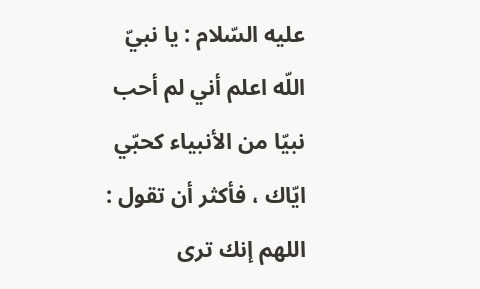عليه السّلام : يا نبيّ اللّه اعلم أني لم أحب نبيّا من الأنبياء كحبّي ايّاك ، فأكثر أن تقول : اللهم إنك ترى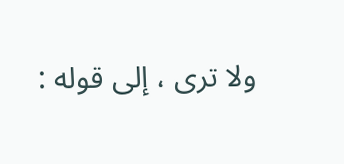ولا ترى ، إلى قوله :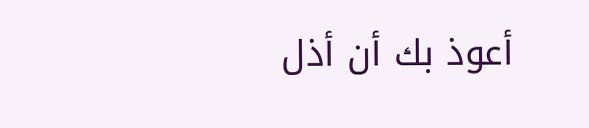أعوذ بك أن أذل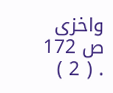واخزى ص 172 . ( 2 )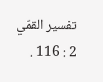تفسير القمّي 2 : 116 .